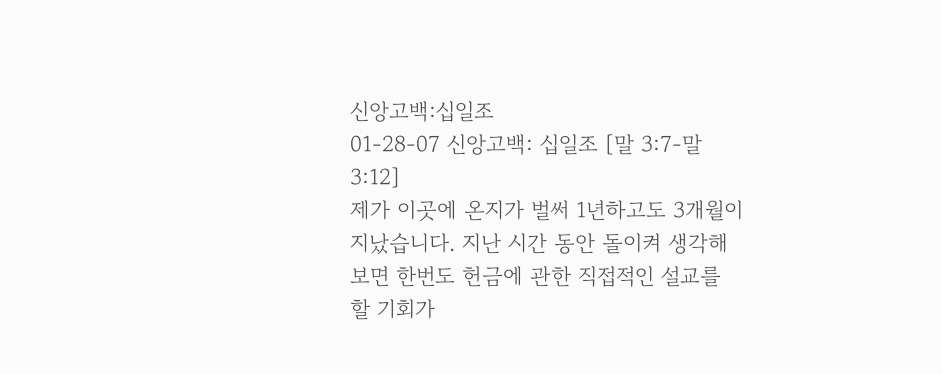신앙고백:십일조
01-28-07 신앙고백: 십일조 [말 3:7-말 3:12]
제가 이곳에 온지가 벌써 1년하고도 3개월이 지났습니다. 지난 시간 동안 돌이켜 생각해보면 한번도 헌금에 관한 직접적인 설교를 할 기회가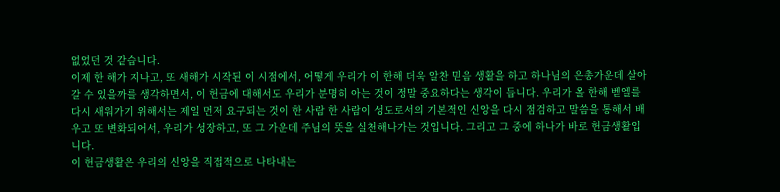없었던 것 같습니다.
이제 한 해가 지나고, 또 새해가 시작된 이 시점에서, 어떻게 우리가 이 한해 더욱 알찬 믿음 생활을 하고 하나님의 은총가운데 살아갈 수 있을까를 생각하면서, 이 헌금에 대해서도 우리가 분명히 아는 것이 정말 중요하다는 생각이 듭니다. 우리가 올 한해 벧엘를 다시 새워가기 위해서는 제일 먼저 요구되는 것이 한 사람 한 사람이 성도로서의 기본적인 신앙을 다시 점검하고 말씀을 통해서 배우고 또 변화되어서, 우리가 성장하고, 또 그 가운데 주님의 뜻을 실천해나가는 것입니다. 그리고 그 중에 하나가 바로 헌금생활입니다.
이 헌금생활은 우리의 신앙을 직접적으로 나타내는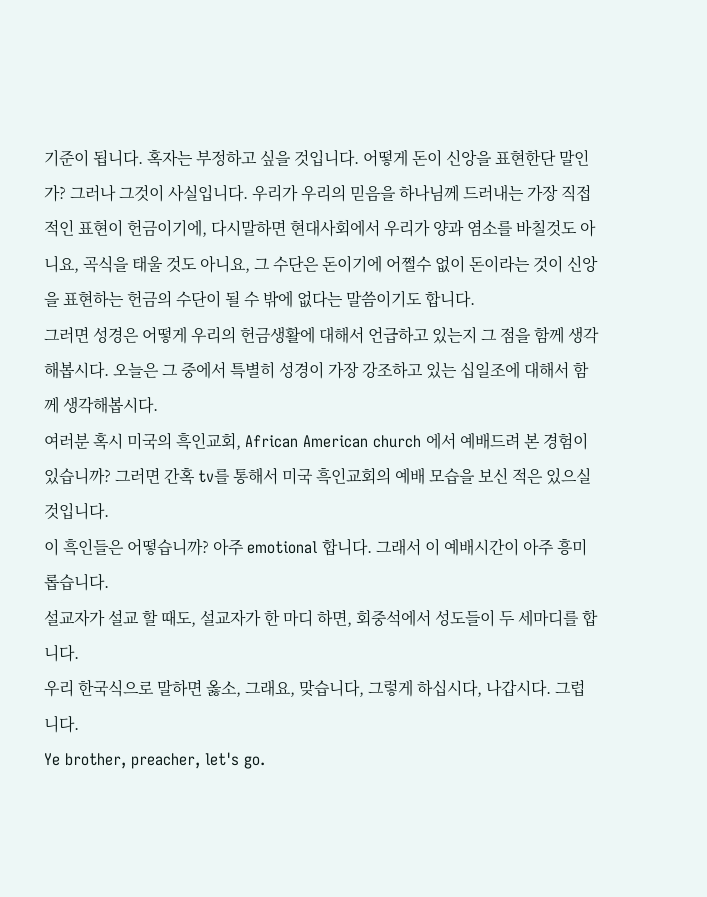기준이 됩니다. 혹자는 부정하고 싶을 것입니다. 어떻게 돈이 신앙을 표현한단 말인가? 그러나 그것이 사실입니다. 우리가 우리의 믿음을 하나님께 드러내는 가장 직접적인 표현이 헌금이기에, 다시말하면 현대사회에서 우리가 양과 염소를 바칠것도 아니요, 곡식을 태울 것도 아니요, 그 수단은 돈이기에 어쩔수 없이 돈이라는 것이 신앙을 표현하는 헌금의 수단이 될 수 밖에 없다는 말씀이기도 합니다.
그러면 성경은 어떻게 우리의 헌금생활에 대해서 언급하고 있는지 그 점을 함께 생각해봅시다. 오늘은 그 중에서 특별히 성경이 가장 강조하고 있는 십일조에 대해서 함께 생각해봅시다.
여러분 혹시 미국의 흑인교회, African American church 에서 예배드려 본 경험이 있습니까? 그러면 간혹 tv를 통해서 미국 흑인교회의 예배 모습을 보신 적은 있으실 것입니다.
이 흑인들은 어떻습니까? 아주 emotional 합니다. 그래서 이 예배시간이 아주 흥미롭습니다.
설교자가 설교 할 때도, 설교자가 한 마디 하면, 회중석에서 성도들이 두 세마디를 합니다.
우리 한국식으로 말하면 옳소, 그래요, 맞습니다, 그렇게 하십시다, 나갑시다. 그럽니다.
Ye brother, preacher, let's go.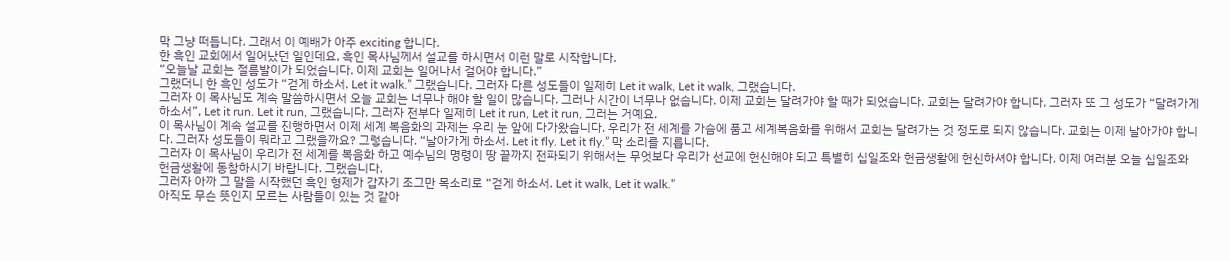막 그냥 떠듭니다. 그래서 이 예배가 아주 exciting 합니다.
한 흑인 교회에서 일어났던 일인데요, 흑인 목사님께서 설교를 하시면서 이런 말로 시작합니다.
“오늘날 교회는 절름발이가 되었습니다. 이제 교회는 일어나서 걸어야 합니다.”
그랬더니 한 흑인 성도가 “걷게 하소서. Let it walk.” 그랬습니다. 그러자 다른 성도들이 일제히 Let it walk, Let it walk, 그랬습니다.
그러자 이 목사님도 계속 말씀하시면서 오늘 교회는 너무나 해야 할 일이 많습니다. 그러나 시간이 너무나 없습니다. 이제 교회는 달려가야 할 때가 되었습니다. 교회는 달려가야 합니다. 그러자 또 그 성도가 “달려가게 하소서”, Let it run. Let it run, 그랬습니다. 그러자 전부다 일제히 Let it run, Let it run, 그러는 거예요.
이 목사님이 계속 설교를 진행하면서 이제 세계 복음화의 과제는 우리 눈 앞에 다가왔습니다. 우리가 전 세계를 가슴에 품고 세계복음화를 위해서 교회는 달려가는 것 정도로 되지 않습니다. 교회는 이제 날아가야 합니다. 그러자 성도들이 뭐라고 그랬을까요? 그렇습니다. “날아가게 하소서. Let it fly. Let it fly.” 막 소리를 지릅니다.
그러자 이 목사님이 우리가 전 세계를 복음화 하고 예수님의 명령이 땅 끝까지 전파되기 위해서는 무엇보다 우리가 선교에 헌신해야 되고 특별히 십일조와 헌금생활에 헌신하셔야 합니다. 이제 여러분 오늘 십일조와 헌금생활에 동참하시기 바랍니다. 그랬습니다.
그러자 아까 그 말을 시작했던 흑인 형제가 갑자기 조그만 목소리로 “걷게 하소서. Let it walk, Let it walk.”
아직도 무슨 뜻인지 모르는 사람들이 있는 것 같아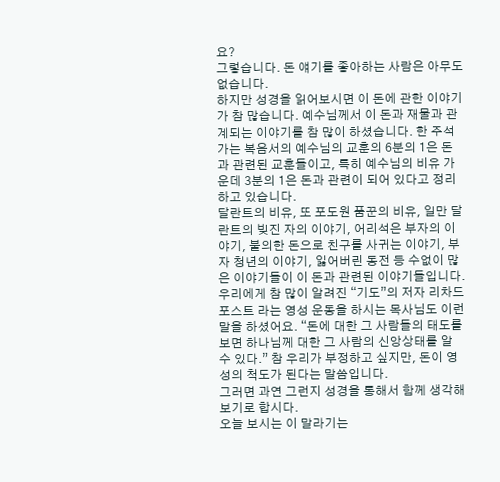요?
그렇습니다. 돈 얘기를 좋아하는 사람은 아무도 없습니다.
하지만 성경을 읽어보시면 이 돈에 관한 이야기가 참 많습니다. 예수님께서 이 돈과 재물과 관계되는 이야기를 참 많이 하셨습니다. 한 주석가는 복음서의 예수님의 교훈의 6분의 1은 돈과 관련된 교훈들이고, 특히 예수님의 비유 가운데 3분의 1은 돈과 관련이 되어 있다고 정리하고 있습니다.
달란트의 비유, 또 포도원 품꾼의 비유, 일만 달란트의 빚진 자의 이야기, 어리석은 부자의 이야기, 불의한 돈으로 친구를 사귀는 이야기, 부자 청년의 이야기, 잃어버린 동전 등 수없이 많은 이야기들이 이 돈과 관련된 이야기들입니다.
우리에게 참 많이 알려진 “기도”의 저자 리차드 포스트 라는 영성 운동을 하시는 목사님도 이런 말을 하셨어요. “돈에 대한 그 사람들의 태도를 보면 하나님께 대한 그 사람의 신앙상태를 알 수 있다.” 참 우리가 부정하고 싶지만, 돈이 영성의 척도가 된다는 말씀입니다.
그러면 과연 그런지 성경을 통해서 함께 생각해 보기로 합시다.
오늘 보시는 이 말라기는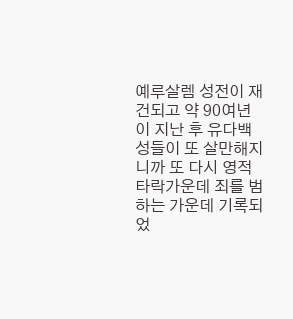예루살렘 성전이 재건되고 약 90여년이 지난 후 유다백성들이 또 살만해지니까 또 다시 영적 타락가운데 죄를 범하는 가운데 기록되었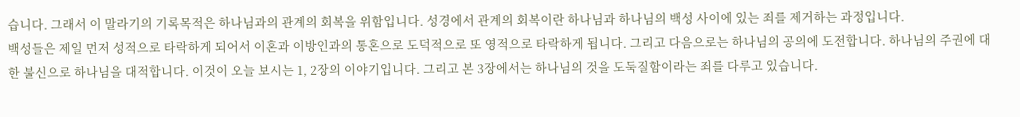습니다. 그래서 이 말라기의 기록목적은 하나님과의 관계의 회복을 위함입니다. 성경에서 관계의 회복이란 하나님과 하나님의 백성 사이에 있는 죄를 제거하는 과정입니다.
백성들은 제일 먼저 성적으로 타락하게 되어서 이혼과 이방인과의 통혼으로 도덕적으로 또 영적으로 타락하게 됩니다. 그리고 다음으로는 하나님의 공의에 도전합니다. 하나님의 주권에 대한 불신으로 하나님을 대적합니다. 이것이 오늘 보시는 1, 2장의 이야기입니다. 그리고 본 3장에서는 하나님의 것을 도둑질함이라는 죄를 다루고 있습니다.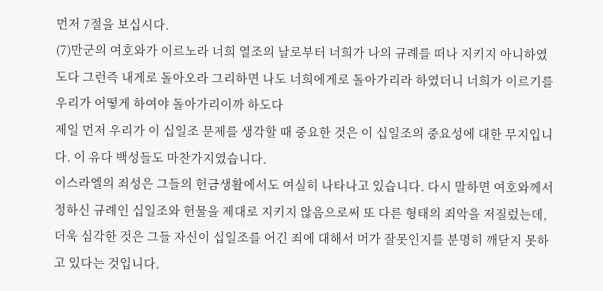먼저 7절을 보십시다.
(7)만군의 여호와가 이르노라 너희 열조의 날로부터 너희가 나의 규례를 떠나 지키지 아니하였도다 그런즉 내게로 돌아오라 그리하면 나도 너희에게로 돌아가리라 하였더니 너희가 이르기를 우리가 어떻게 하여야 돌아가리이까 하도다
제일 먼저 우리가 이 십일조 문제를 생각할 때 중요한 것은 이 십일조의 중요성에 대한 무지입니다. 이 유다 백성들도 마찬가지였습니다.
이스라엘의 죄성은 그들의 헌금생활에서도 여실히 나타나고 있습니다. 다시 말하면 여호와께서 정하신 규례인 십일조와 헌물을 제대로 지키지 않음으로써 또 다른 형태의 죄악을 저질렀는데, 더욱 심각한 것은 그들 자신이 십일조를 어긴 죄에 대해서 머가 잘못인지를 분명히 깨닫지 못하고 있다는 것입니다.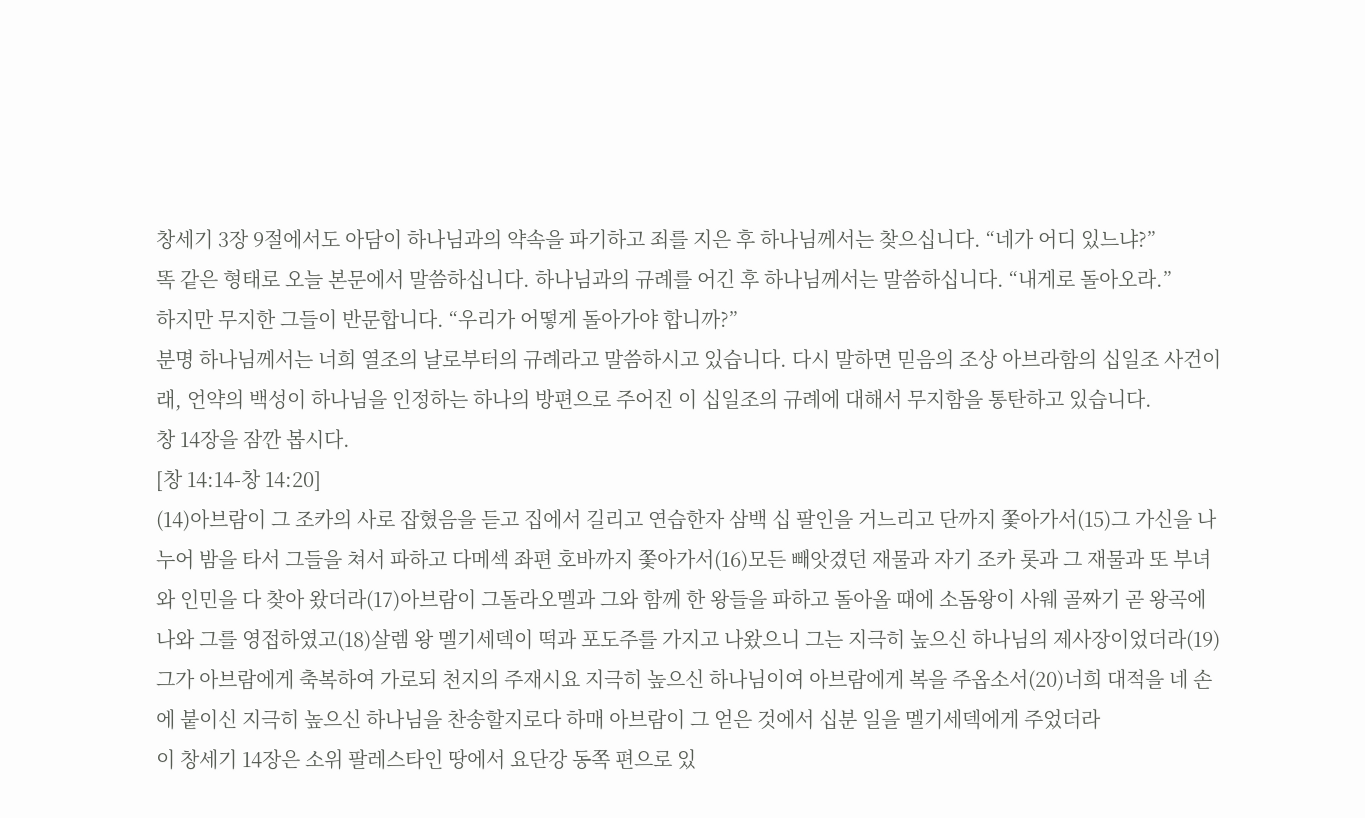창세기 3장 9절에서도 아담이 하나님과의 약속을 파기하고 죄를 지은 후 하나님께서는 찾으십니다. “네가 어디 있느냐?”
똑 같은 형태로 오늘 본문에서 말씀하십니다. 하나님과의 규례를 어긴 후 하나님께서는 말씀하십니다. “내게로 돌아오라.”
하지만 무지한 그들이 반문합니다. “우리가 어떻게 돌아가야 합니까?”
분명 하나님께서는 너희 열조의 날로부터의 규례라고 말씀하시고 있습니다. 다시 말하면 믿음의 조상 아브라함의 십일조 사건이래, 언약의 백성이 하나님을 인정하는 하나의 방편으로 주어진 이 십일조의 규례에 대해서 무지함을 통탄하고 있습니다.
창 14장을 잠깐 봅시다.
[창 14:14-창 14:20]
(14)아브람이 그 조카의 사로 잡혔음을 듣고 집에서 길리고 연습한자 삼백 십 팔인을 거느리고 단까지 쫓아가서(15)그 가신을 나누어 밤을 타서 그들을 쳐서 파하고 다메섹 좌편 호바까지 쫓아가서(16)모든 빼앗겼던 재물과 자기 조카 롯과 그 재물과 또 부녀와 인민을 다 찾아 왔더라(17)아브람이 그돌라오멜과 그와 함께 한 왕들을 파하고 돌아올 때에 소돔왕이 사웨 골짜기 곧 왕곡에 나와 그를 영접하였고(18)살렘 왕 멜기세덱이 떡과 포도주를 가지고 나왔으니 그는 지극히 높으신 하나님의 제사장이었더라(19)그가 아브람에게 축복하여 가로되 천지의 주재시요 지극히 높으신 하나님이여 아브람에게 복을 주옵소서(20)너희 대적을 네 손에 붙이신 지극히 높으신 하나님을 찬송할지로다 하매 아브람이 그 얻은 것에서 십분 일을 멜기세덱에게 주었더라
이 창세기 14장은 소위 팔레스타인 땅에서 요단강 동쪽 편으로 있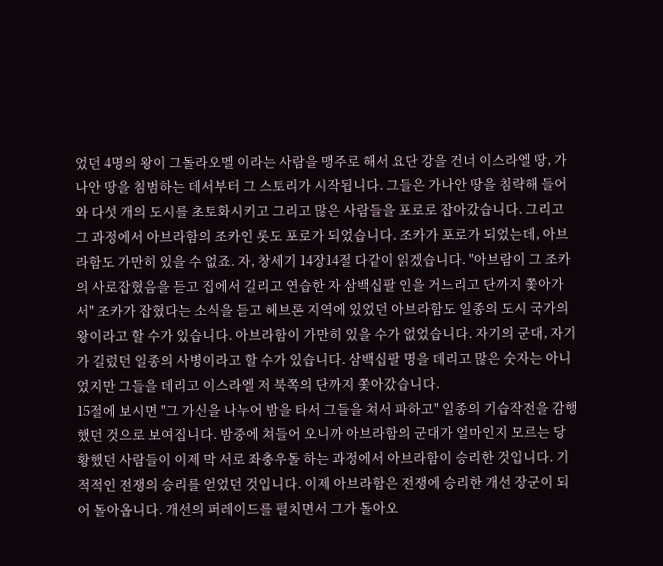었던 4명의 왕이 그돌라오멜 이라는 사람을 맹주로 해서 요단 강을 건너 이스라엘 땅, 가나안 땅을 침범하는 데서부터 그 스토리가 시작됩니다. 그들은 가나안 땅을 침략해 들어와 다섯 개의 도시를 초토화시키고 그리고 많은 사람들을 포로로 잡아갔습니다. 그리고 그 과정에서 아브라함의 조카인 롯도 포로가 되었습니다. 조카가 포로가 되었는데, 아브라함도 가만히 있을 수 없죠. 자, 창세기 14장14절 다같이 읽겠습니다. "아브람이 그 조카의 사로잡혔음을 듣고 집에서 길리고 연습한 자 삼백십팔 인을 거느리고 단까지 쫓아가서" 조카가 잡혔다는 소식을 듣고 헤브론 지역에 있었던 아브라함도 일종의 도시 국가의 왕이라고 할 수가 있습니다. 아브라함이 가만히 있을 수가 없었습니다. 자기의 군대, 자기가 길렀던 일종의 사병이라고 할 수가 있습니다. 삼백십팔 명을 데리고 많은 숫자는 아니었지만 그들을 데리고 이스라엘 저 북쪽의 단까지 쫓아갔습니다.
15절에 보시면 "그 가신을 나누어 밤을 타서 그들을 쳐서 파하고" 일종의 기습작전을 감행했던 것으로 보여집니다. 밤중에 쳐들어 오니까 아브라함의 군대가 얼마인지 모르는 당황했던 사람들이 이제 막 서로 좌충우돌 하는 과정에서 아브라함이 승리한 것입니다. 기적적인 전쟁의 승리를 얻었던 것입니다. 이제 아브라함은 전쟁에 승리한 개선 장군이 되어 돌아옵니다. 개선의 퍼레이드를 펼치면서 그가 돌아오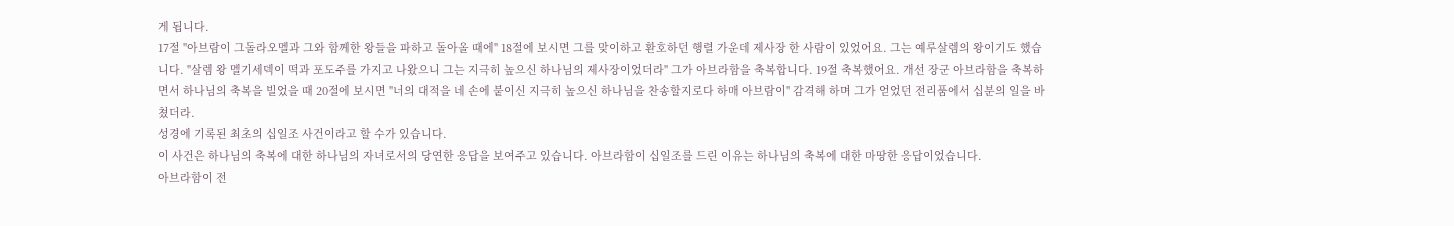게 됩니다.
17절 "아브람이 그돌라오멜과 그와 함께한 왕들을 파하고 돌아올 때에" 18절에 보시면 그를 맞이하고 환호하던 행렬 가운데 제사장 한 사람이 있었어요. 그는 예루살렘의 왕이기도 했습니다. "살렘 왕 멜기세덱이 떡과 포도주를 가지고 나왔으니 그는 지극히 높으신 하나님의 제사장이었더라" 그가 아브라함을 축복합니다. 19절 축복했어요. 개선 장군 아브라함을 축복하면서 하나님의 축복을 빌었을 때 20절에 보시면 "너의 대적을 네 손에 붙이신 지극히 높으신 하나님을 찬송할지로다 하매 아브람이" 감격해 하며 그가 얻었던 전리품에서 십분의 일을 바쳤더라.
성경에 기록된 최초의 십일조 사건이라고 할 수가 있습니다.
이 사건은 하나님의 축복에 대한 하나님의 자녀로서의 당연한 응답을 보여주고 있습니다. 아브라함이 십일조를 드린 이유는 하나님의 축복에 대한 마땅한 응답이었습니다.
아브라함이 전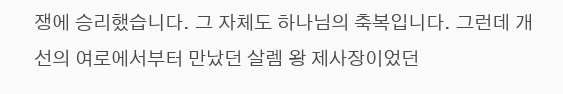쟁에 승리했습니다. 그 자체도 하나님의 축복입니다. 그런데 개선의 여로에서부터 만났던 살렘 왕 제사장이었던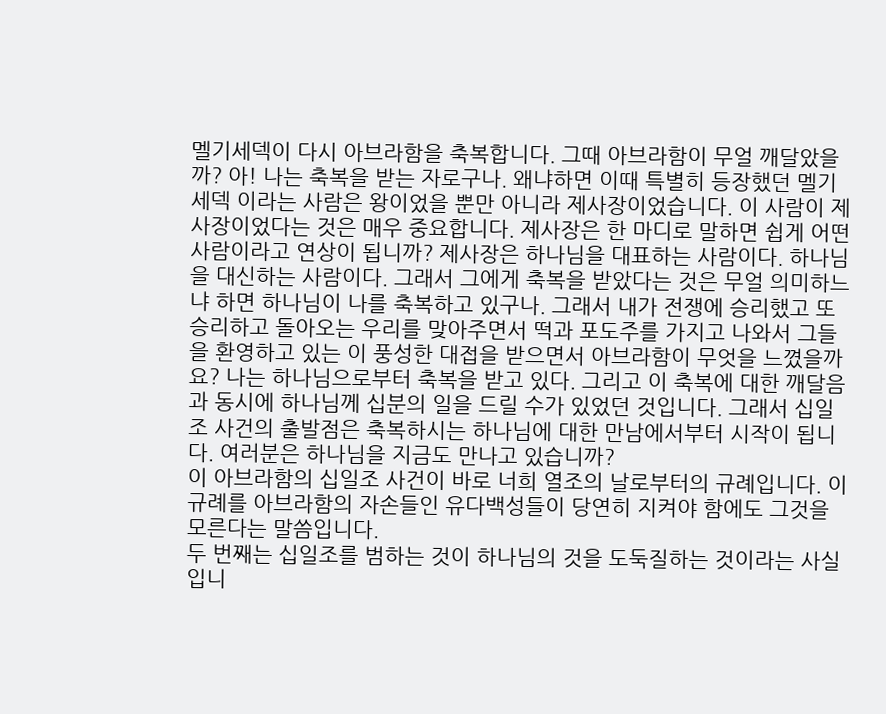멜기세덱이 다시 아브라함을 축복합니다. 그때 아브라함이 무얼 깨달았을까? 아! 나는 축복을 받는 자로구나. 왜냐하면 이때 특별히 등장했던 멜기세덱 이라는 사람은 왕이었을 뿐만 아니라 제사장이었습니다. 이 사람이 제사장이었다는 것은 매우 중요합니다. 제사장은 한 마디로 말하면 쉽게 어떤 사람이라고 연상이 됩니까? 제사장은 하나님을 대표하는 사람이다. 하나님을 대신하는 사람이다. 그래서 그에게 축복을 받았다는 것은 무얼 의미하느냐 하면 하나님이 나를 축복하고 있구나. 그래서 내가 전쟁에 승리했고 또 승리하고 돌아오는 우리를 맞아주면서 떡과 포도주를 가지고 나와서 그들을 환영하고 있는 이 풍성한 대접을 받으면서 아브라함이 무엇을 느꼈을까요? 나는 하나님으로부터 축복을 받고 있다. 그리고 이 축복에 대한 깨달음과 동시에 하나님께 십분의 일을 드릴 수가 있었던 것입니다. 그래서 십일조 사건의 출발점은 축복하시는 하나님에 대한 만남에서부터 시작이 됩니다. 여러분은 하나님을 지금도 만나고 있습니까?
이 아브라함의 십일조 사건이 바로 너희 열조의 날로부터의 규례입니다. 이 규례를 아브라함의 자손들인 유다백성들이 당연히 지켜야 함에도 그것을 모른다는 말씀입니다.
두 번째는 십일조를 범하는 것이 하나님의 것을 도둑질하는 것이라는 사실입니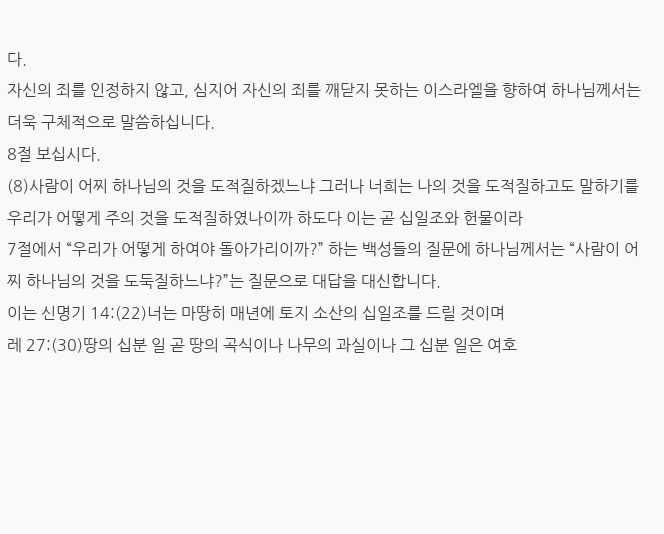다.
자신의 죄를 인정하지 않고, 심지어 자신의 죄를 깨닫지 못하는 이스라엘을 향하여 하나님께서는 더욱 구체적으로 말씀하십니다.
8절 보십시다.
(8)사람이 어찌 하나님의 것을 도적질하겠느냐 그러나 너희는 나의 것을 도적질하고도 말하기를 우리가 어떻게 주의 것을 도적질하였나이까 하도다 이는 곧 십일조와 헌물이라
7절에서 “우리가 어떻게 하여야 돌아가리이까?” 하는 백성들의 질문에 하나님께서는 “사람이 어찌 하나님의 것을 도둑질하느냐?”는 질문으로 대답을 대신합니다.
이는 신명기 14:(22)너는 마땅히 매년에 토지 소산의 십일조를 드릴 것이며
레 27:(30)땅의 십분 일 곧 땅의 곡식이나 나무의 과실이나 그 십분 일은 여호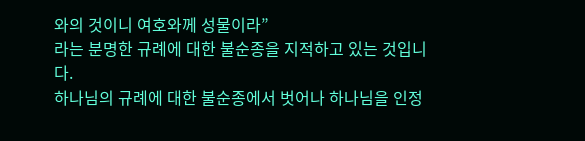와의 것이니 여호와께 성물이라”
라는 분명한 규례에 대한 불순종을 지적하고 있는 것입니다.
하나님의 규례에 대한 불순종에서 벗어나 하나님을 인정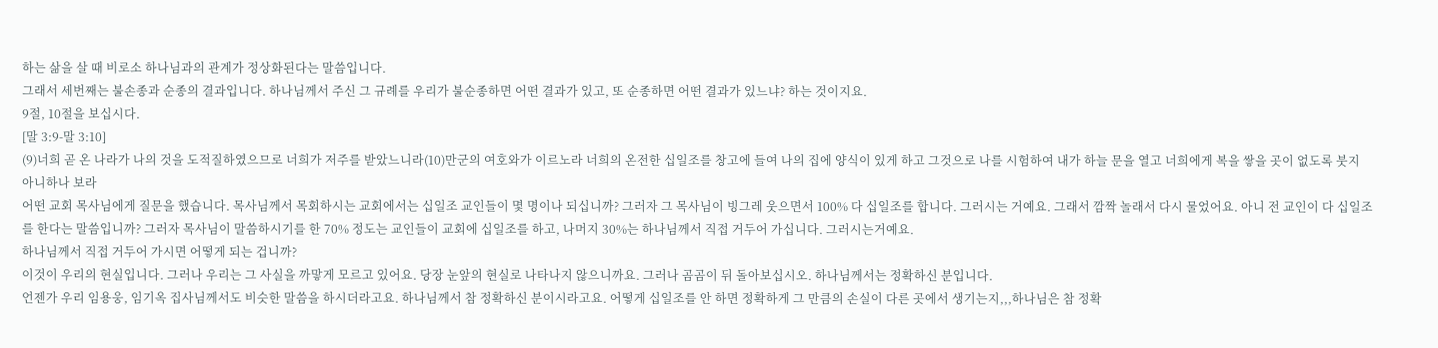하는 삶을 살 때 비로소 하나님과의 관계가 정상화된다는 말씀입니다.
그래서 세번째는 불손종과 순종의 결과입니다. 하나님께서 주신 그 규례를 우리가 불순종하면 어떤 결과가 있고, 또 순종하면 어떤 결과가 있느냐? 하는 것이지요.
9절, 10절을 보십시다.
[말 3:9-말 3:10]
(9)너희 곧 온 나라가 나의 것을 도적질하였으므로 너희가 저주를 받았느니라(10)만군의 여호와가 이르노라 너희의 온전한 십일조를 창고에 들여 나의 집에 양식이 있게 하고 그것으로 나를 시험하여 내가 하늘 문을 열고 너희에게 복을 쌓을 곳이 없도록 붓지 아니하나 보라
어떤 교회 목사님에게 질문을 했습니다. 목사님께서 목회하시는 교회에서는 십일조 교인들이 몇 명이나 되십니까? 그러자 그 목사님이 빙그레 웃으면서 100% 다 십일조를 합니다. 그러시는 거예요. 그래서 깜짝 놀래서 다시 물었어요. 아니 전 교인이 다 십일조를 한다는 말씀입니까? 그러자 목사님이 말씀하시기를 한 70% 정도는 교인들이 교회에 십일조를 하고, 나머지 30%는 하나님께서 직접 거두어 가십니다. 그러시는거예요.
하나님께서 직접 거두어 가시면 어떻게 되는 겁니까?
이것이 우리의 현실입니다. 그러나 우리는 그 사실을 까맣게 모르고 있어요. 당장 눈앞의 현실로 나타나지 않으니까요. 그러나 곰곰이 뒤 돌아보십시오. 하나님께서는 정확하신 분입니다.
언젠가 우리 임용웅, 임기옥 집사님께서도 비슷한 말씀을 하시더라고요. 하나님께서 참 정확하신 분이시라고요. 어떻게 십일조를 안 하면 정확하게 그 만큼의 손실이 다른 곳에서 생기는지,,,하나님은 참 정확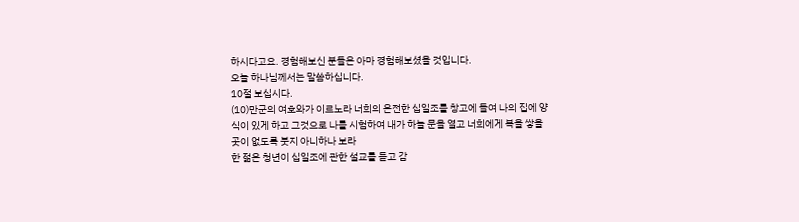하시다고요. 경험해보신 분들은 아마 경험해보셨을 것입니다.
오늘 하나님께서는 말씀하십니다.
10절 보십시다.
(10)만군의 여호와가 이르노라 너희의 온전한 십일조를 창고에 들여 나의 집에 양식이 있게 하고 그것으로 나를 시험하여 내가 하늘 문을 열고 너희에게 복을 쌓을 곳이 없도록 붓지 아니하나 보라
한 젊은 청년이 십일조에 관한 설교를 듣고 감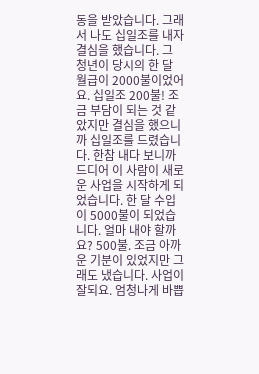동을 받았습니다. 그래서 나도 십일조를 내자 결심을 했습니다. 그 청년이 당시의 한 달 월급이 2000불이었어요. 십일조 200불! 조금 부담이 되는 것 같았지만 결심을 했으니까 십일조를 드렸습니다. 한참 내다 보니까 드디어 이 사람이 새로운 사업을 시작하게 되었습니다. 한 달 수입이 5000불이 되었습니다. 얼마 내야 할까요? 500불. 조금 아까운 기분이 있었지만 그래도 냈습니다. 사업이 잘되요. 엄청나게 바쁩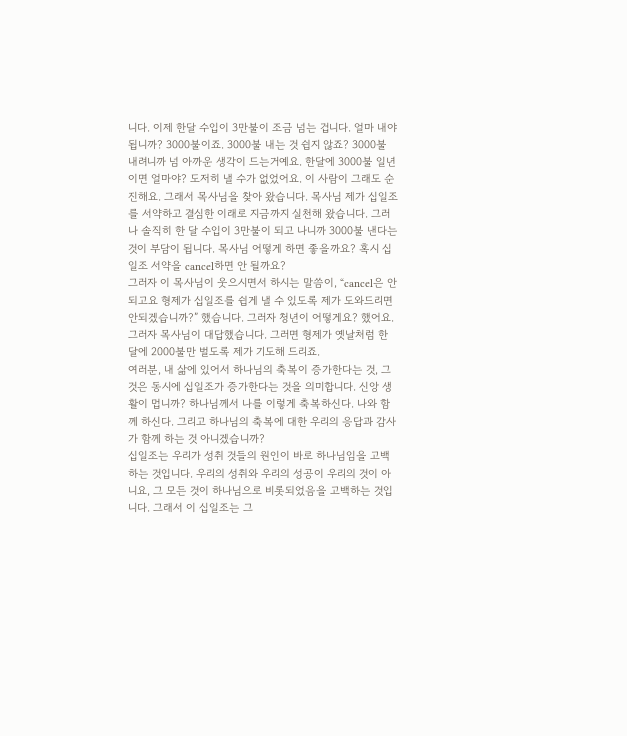니다. 이제 한달 수입이 3만불이 조금 넘는 겁니다. 얼마 내야 됩니까? 3000불이죠. 3000불 내는 것 쉽지 않죠? 3000불 내려니까 넘 아까운 생각이 드는거예요. 한달에 3000불 일년이면 얼마야? 도저히 낼 수가 없었어요. 이 사람이 그래도 순진해요. 그래서 목사님을 찾아 왔습니다. 목사님 제가 십일조를 서약하고 결심한 이래로 지금까지 실천해 왔습니다. 그러나 솔직히 한 달 수입이 3만불이 되고 나니까 3000불 낸다는 것이 부담이 됩니다. 목사님 어떻게 하면 좋을까요? 혹시 십일조 서약을 cancel하면 안 될까요?
그러자 이 목사님이 웃으시면서 하시는 말씀이, “cancel은 안 되고요 형제가 십일조를 쉽게 낼 수 있도록 제가 도와드리면 안되겠습니까?” 했습니다. 그러자 청년이 어떻게요? 했어요.
그러자 목사님이 대답했습니다. 그러면 형제가 옛날처럼 한 달에 2000불만 벌도록 제가 기도해 드리죠.
여러분, 내 삶에 있어서 하나님의 축복이 증가한다는 것, 그것은 동시에 십일조가 증가한다는 것을 의미합니다. 신앙 생활이 멉니까? 하나님께서 나를 이렇게 축복하신다. 나와 함께 하신다. 그리고 하나님의 축복에 대한 우리의 응답과 감사가 함께 하는 것 아니겠습니까?
십일조는 우리가 성취 것들의 원인이 바로 하나님임을 고백하는 것입니다. 우리의 성취와 우리의 성공이 우리의 것이 아니요, 그 모든 것이 하나님으로 비롯되었음을 고백하는 것입니다. 그래서 이 십일조는 그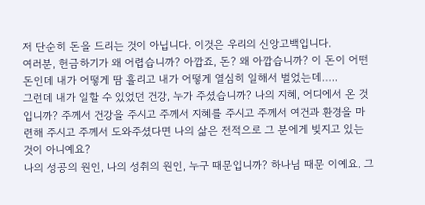저 단순히 돈을 드리는 것이 아닙니다. 이것은 우리의 신앙고백입니다.
여러분, 헌금하기가 왜 어렵습니까? 아깝죠, 돈? 왜 아깝습니까? 이 돈이 어떤 돈인데 내가 어떻게 땀 흘리고 내가 어떻게 열심히 일해서 벌었는데…..
그런데 내가 일할 수 있었던 건강, 누가 주셨습니까? 나의 지혜, 어디에서 온 것입니까? 주께서 건강을 주시고 주께서 지혜를 주시고 주께서 여건과 환경을 마련해 주시고 주께서 도와주셨다면 나의 삶은 전적으로 그 분에게 빚지고 있는 것이 아니예요?
나의 성공의 원인, 나의 성취의 원인, 누구 때문입니까? 하나님 때문 이예요. 그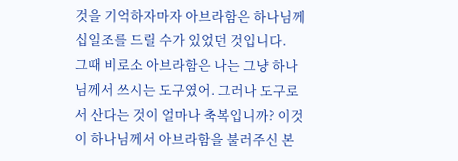것을 기억하자마자 아브라함은 하나님께 십일조를 드릴 수가 있었던 것입니다.
그때 비로소 아브라함은 나는 그냥 하나님께서 쓰시는 도구였어. 그러나 도구로서 산다는 것이 얼마나 축복입니까? 이것이 하나님께서 아브라함을 불러주신 본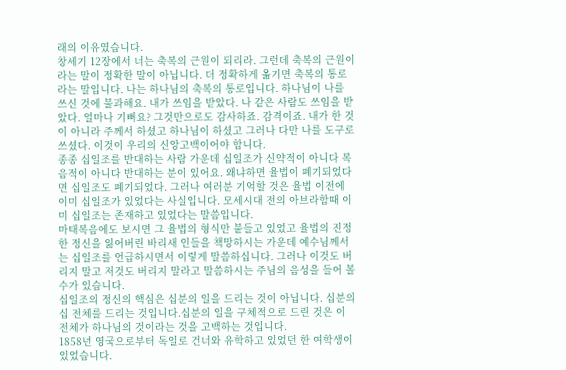래의 이유였습니다.
창세기 12장에서 너는 축복의 근원이 되리라. 그런데 축복의 근원이라는 말이 정확한 말이 아닙니다. 더 정확하게 옮기면 축복의 통로라는 말입니다. 나는 하나님의 축복의 통로입니다. 하나님이 나를 쓰신 것에 불과해요. 내가 쓰임을 받았다. 나 같은 사람도 쓰임을 받았다. 얼마나 기뻐요? 그것만으로도 감사하죠. 감격이죠. 내가 한 것이 아니라 주께서 하셨고 하나님이 하셨고 그러나 다만 나를 도구로 쓰셨다. 이것이 우리의 신앙고백이어야 합니다.
종종 십일조를 반대하는 사람 가운데 십일조가 신약적이 아니다 복음적이 아니다 반대하는 분이 있어요. 왜냐하면 율법이 폐기되었다면 십일조도 폐기되었다. 그러나 여러분 기억할 것은 율법 이전에 이미 십일조가 있었다는 사실입니다. 모세시대 전의 아브라함때 이미 십일조는 존재하고 있었다는 말씀입니다.
마태복음에도 보시면 그 율법의 형식만 붙들고 있었고 율법의 진정한 정신을 잃어버린 바리새 인들을 책망하시는 가운데 예수님께서는 십일조를 언급하시면서 이렇게 말씀하십니다. 그러나 이것도 버리지 말고 저것도 버리지 말라고 말씀하시는 주님의 음성을 들어 볼 수가 있습니다.
십일조의 정신의 핵심은 십분의 일을 드리는 것이 아닙니다. 십분의 십 전체를 드리는 것입니다.십분의 일을 구체적으로 드린 것은 이 전체가 하나님의 것이라는 것을 고백하는 것입니다.
1858년 영국으로부터 독일로 건너와 유학하고 있었던 한 여학생이 있었습니다.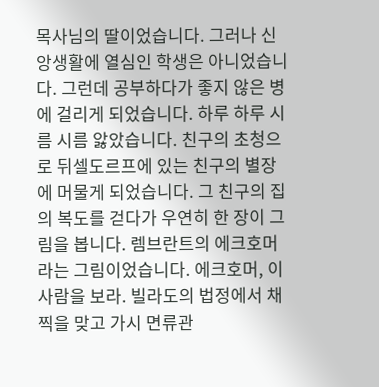목사님의 딸이었습니다. 그러나 신앙생활에 열심인 학생은 아니었습니다. 그런데 공부하다가 좋지 않은 병에 걸리게 되었습니다. 하루 하루 시름 시름 앓았습니다. 친구의 초청으로 뒤셀도르프에 있는 친구의 별장에 머물게 되었습니다. 그 친구의 집의 복도를 걷다가 우연히 한 장이 그림을 봅니다. 렘브란트의 에크호머라는 그림이었습니다. 에크호머, 이 사람을 보라. 빌라도의 법정에서 채찍을 맞고 가시 면류관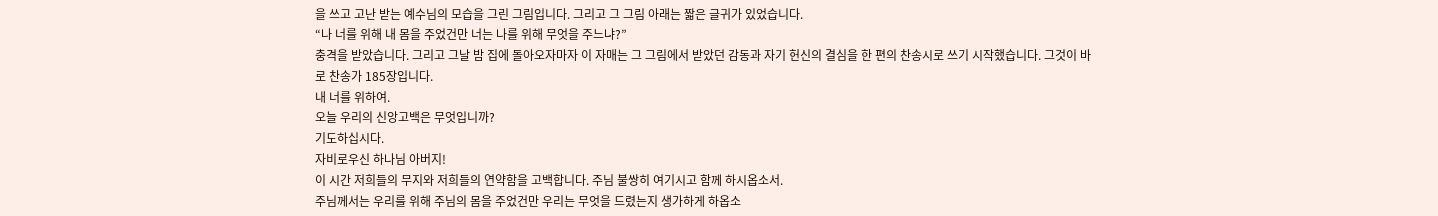을 쓰고 고난 받는 예수님의 모습을 그린 그림입니다. 그리고 그 그림 아래는 짧은 글귀가 있었습니다.
“나 너를 위해 내 몸을 주었건만 너는 나를 위해 무엇을 주느냐?”
충격을 받았습니다. 그리고 그날 밤 집에 돌아오자마자 이 자매는 그 그림에서 받았던 감동과 자기 헌신의 결심을 한 편의 찬송시로 쓰기 시작했습니다. 그것이 바로 찬송가 185장입니다.
내 너를 위하여.
오늘 우리의 신앙고백은 무엇입니까?
기도하십시다.
자비로우신 하나님 아버지!
이 시간 저희들의 무지와 저희들의 연약함을 고백합니다. 주님 불쌍히 여기시고 함께 하시옵소서.
주님께서는 우리를 위해 주님의 몸을 주었건만 우리는 무엇을 드렸는지 생가하게 하옵소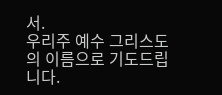서.
우리주 예수 그리스도의 이름으로 기도드립니다.